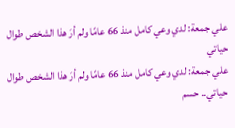علي جمعة: لدي وعي كامل منذ 66 عامًا ولم أرَ هذا الشخص طوال حياتي
علي جمعة: لدي وعي كامل منذ 66 عامًا ولم أرَ هذا الشخص طوال حياتي.. حسم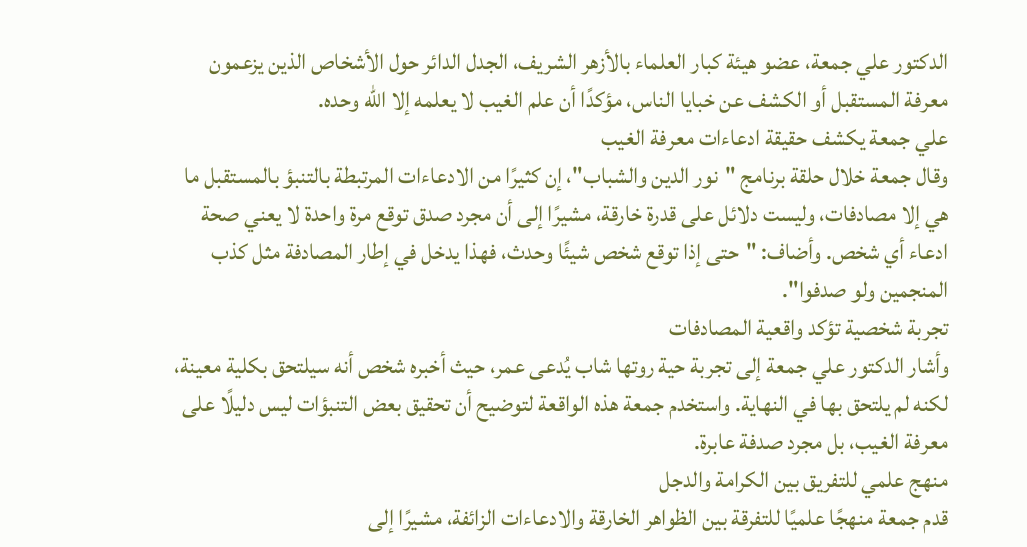الدكتور علي جمعة، عضو هيئة كبار العلماء بالأزهر الشريف، الجدل الدائر حول الأشخاص الذين يزعمون معرفة المستقبل أو الكشف عن خبايا الناس، مؤكدًا أن علم الغيب لا يعلمه إلا الله وحده.
علي جمعة يكشف حقيقة ادعاءات معرفة الغيب
وقال جمعة خلال حلقة برنامج "نور الدين والشباب"، إن كثيرًا من الادعاءات المرتبطة بالتنبؤ بالمستقبل ما هي إلا مصادفات، وليست دلائل على قدرة خارقة، مشيرًا إلى أن مجرد صدق توقع مرة واحدة لا يعني صحة ادعاء أي شخص. وأضاف: "حتى إذا توقع شخص شيئًا وحدث، فهذا يدخل في إطار المصادفة مثل كذب المنجمين ولو صدفوا".
تجربة شخصية تؤكد واقعية المصادفات
وأشار الدكتور علي جمعة إلى تجربة حية روتها شاب يُدعى عمر، حيث أخبره شخص أنه سيلتحق بكلية معينة، لكنه لم يلتحق بها في النهاية. واستخدم جمعة هذه الواقعة لتوضيح أن تحقيق بعض التنبؤات ليس دليلًا على معرفة الغيب، بل مجرد صدفة عابرة.
منهج علمي للتفريق بين الكرامة والدجل
قدم جمعة منهجًا علميًا للتفرقة بين الظواهر الخارقة والادعاءات الزائفة، مشيرًا إلى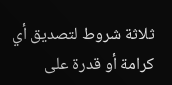ثلاثة شروط لتصديق أي كرامة أو قدرة على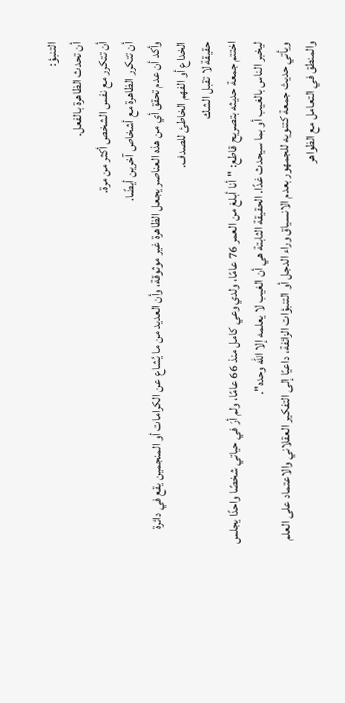التنبؤ:
أن تحدث الظاهرة بالفعل.
أن تتكرر مع نفس الشخص أكثر من مرة.
أن تتكرر الظاهرة مع أشخاص آخرين أيضًا.
وأكد أن عدم تحقق أي من هذه العناصر يجعل الظاهرة غير موثوقة، وأن العديد من ما يُشاع عن الكرامات أو المنجمين يقع في دائرة الخداع أو الفهم الخاطئ للصدف.
حقيقة لا تقبل الشك
اختتم جمعة حديثه بتصريح قاطع: "أنا أبلغ من العمر 76 عامًا، ولدي وعي كامل منذ 66 عامًا، ولم أرَ في حياتي شخصًا واحدًا يجلس ليخبر الناس بالغيب أو بما سيحدث غدًا. الحقيقة الثابتة هي أن الغيب لا يعلمه إلا الله وحده".
ويأتي حديث جمعة كتنويه للجمهور بعدم الانسياق وراء الدجل أو التنبؤات الزائفة، داعيًا إلى التفكير العقلاني والاعتماد على العلم والمنطق في التعامل مع الظواهر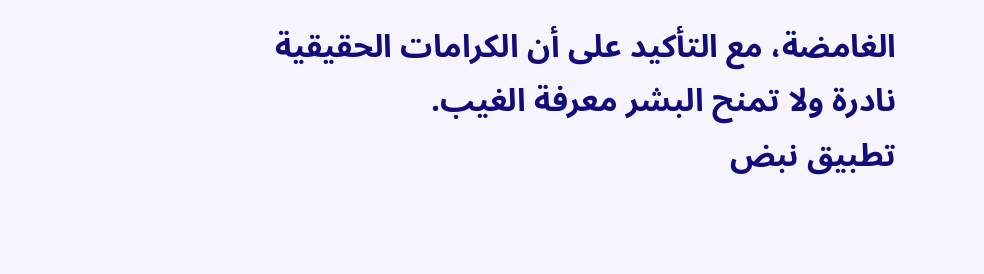الغامضة، مع التأكيد على أن الكرامات الحقيقية نادرة ولا تمنح البشر معرفة الغيب.
تطبيق نبض